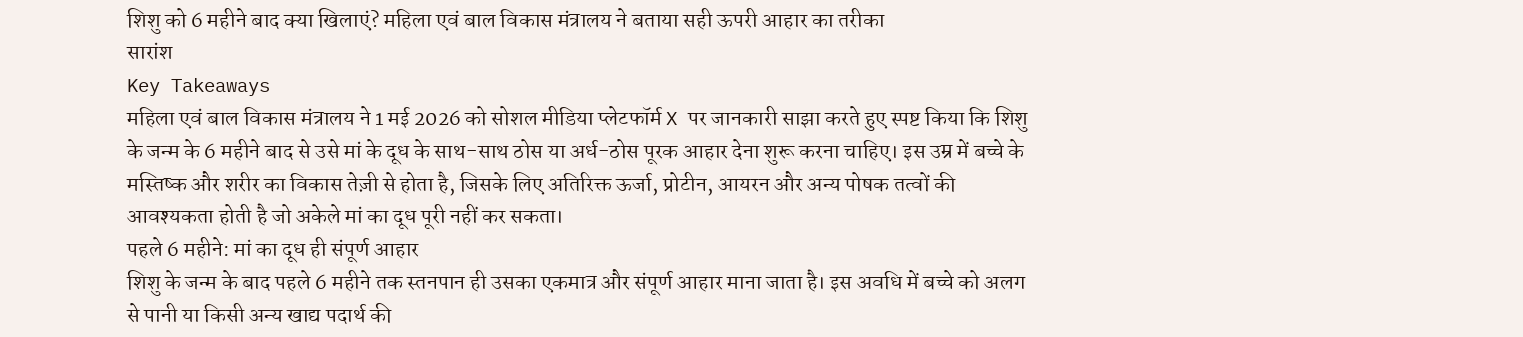शिशु को 6 महीने बाद क्या खिलाएं? महिला एवं बाल विकास मंत्रालय ने बताया सही ऊपरी आहार का तरीका
सारांश
Key Takeaways
महिला एवं बाल विकास मंत्रालय ने 1 मई 2026 को सोशल मीडिया प्लेटफॉर्म X पर जानकारी साझा करते हुए स्पष्ट किया कि शिशु के जन्म के 6 महीने बाद से उसे मां के दूध के साथ-साथ ठोस या अर्ध-ठोस पूरक आहार देना शुरू करना चाहिए। इस उम्र में बच्चे के मस्तिष्क और शरीर का विकास तेज़ी से होता है, जिसके लिए अतिरिक्त ऊर्जा, प्रोटीन, आयरन और अन्य पोषक तत्वों की आवश्यकता होती है जो अकेले मां का दूध पूरी नहीं कर सकता।
पहले 6 महीने: मां का दूध ही संपूर्ण आहार
शिशु के जन्म के बाद पहले 6 महीने तक स्तनपान ही उसका एकमात्र और संपूर्ण आहार माना जाता है। इस अवधि में बच्चे को अलग से पानी या किसी अन्य खाद्य पदार्थ की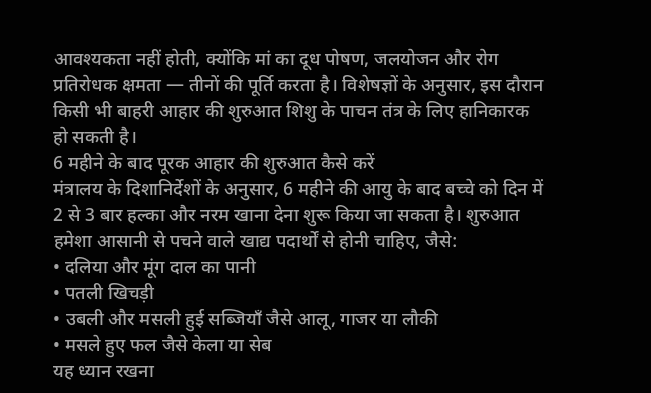आवश्यकता नहीं होती, क्योंकि मां का दूध पोषण, जलयोजन और रोग प्रतिरोधक क्षमता — तीनों की पूर्ति करता है। विशेषज्ञों के अनुसार, इस दौरान किसी भी बाहरी आहार की शुरुआत शिशु के पाचन तंत्र के लिए हानिकारक हो सकती है।
6 महीने के बाद पूरक आहार की शुरुआत कैसे करें
मंत्रालय के दिशानिर्देशों के अनुसार, 6 महीने की आयु के बाद बच्चे को दिन में 2 से 3 बार हल्का और नरम खाना देना शुरू किया जा सकता है। शुरुआत हमेशा आसानी से पचने वाले खाद्य पदार्थों से होनी चाहिए, जैसे:
• दलिया और मूंग दाल का पानी
• पतली खिचड़ी
• उबली और मसली हुई सब्जियाँ जैसे आलू, गाजर या लौकी
• मसले हुए फल जैसे केला या सेब
यह ध्यान रखना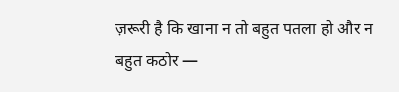ज़रूरी है कि खाना न तो बहुत पतला हो और न बहुत कठोर —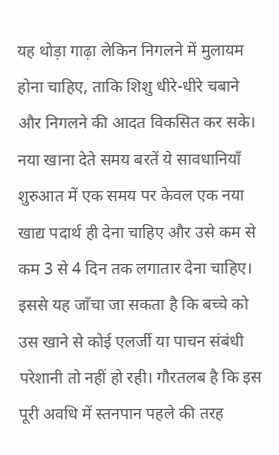यह थोड़ा गाढ़ा लेकिन निगलने में मुलायम होना चाहिए, ताकि शिशु धीरे-धीरे चबाने और निगलने की आदत विकसित कर सके।
नया खाना देते समय बरतें ये सावधानियाँ
शुरुआत में एक समय पर केवल एक नया खाद्य पदार्थ ही देना चाहिए और उसे कम से कम 3 से 4 दिन तक लगातार देना चाहिए। इससे यह जाँचा जा सकता है कि बच्चे को उस खाने से कोई एलर्जी या पाचन संबंधी परेशानी तो नहीं हो रही। गौरतलब है कि इस पूरी अवधि में स्तनपान पहले की तरह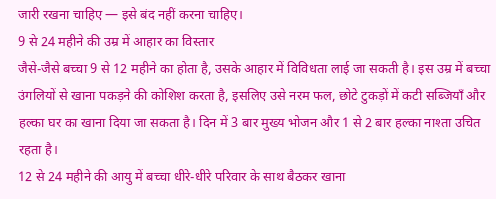जारी रखना चाहिए — इसे बंद नहीं करना चाहिए।
9 से 24 महीने की उम्र में आहार का विस्तार
जैसे-जैसे बच्चा 9 से 12 महीने का होता है, उसके आहार में विविधता लाई जा सकती है। इस उम्र में बच्चा उंगलियों से खाना पकड़ने की कोशिश करता है, इसलिए उसे नरम फल, छोटे टुकड़ों में कटी सब्जियाँ और हल्का घर का खाना दिया जा सकता है। दिन में 3 बार मुख्य भोजन और 1 से 2 बार हल्का नाश्ता उचित रहता है।
12 से 24 महीने की आयु में बच्चा धीरे-धीरे परिवार के साथ बैठकर खाना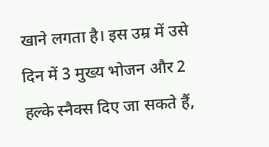खाने लगता है। इस उम्र में उसे दिन में 3 मुख्य भोजन और 2 हल्के स्नैक्स दिए जा सकते हैं,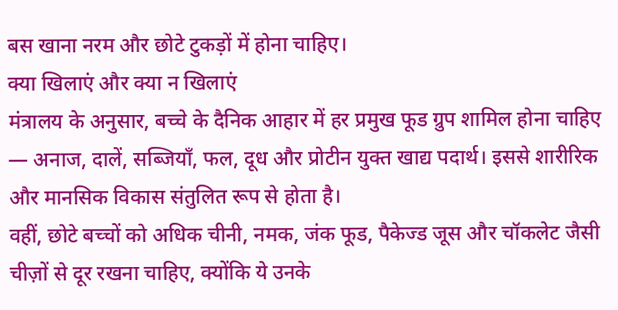बस खाना नरम और छोटे टुकड़ों में होना चाहिए।
क्या खिलाएं और क्या न खिलाएं
मंत्रालय के अनुसार, बच्चे के दैनिक आहार में हर प्रमुख फूड ग्रुप शामिल होना चाहिए — अनाज, दालें, सब्जियाँ, फल, दूध और प्रोटीन युक्त खाद्य पदार्थ। इससे शारीरिक और मानसिक विकास संतुलित रूप से होता है।
वहीं, छोटे बच्चों को अधिक चीनी, नमक, जंक फूड, पैकेज्ड जूस और चॉकलेट जैसी चीज़ों से दूर रखना चाहिए, क्योंकि ये उनके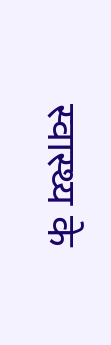स्वास्थ्य के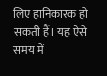लिए हानिकारक हो सकती हैं। यह ऐसे समय में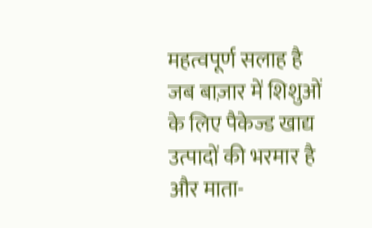महत्वपूर्ण सलाह है जब बाज़ार में शिशुओं के लिए पैकेज्ड खाद्य उत्पादों की भरमार है और माता-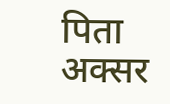पिता अक्सर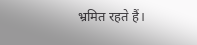भ्रमित रहते हैं।